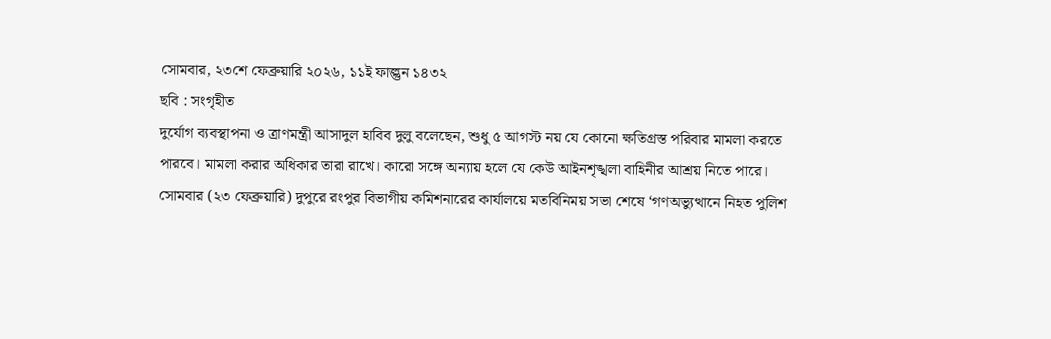সোমবার, ২৩শে ফেব্রুয়ারি ২০২৬, ১১ই ফাল্গুন ১৪৩২
ছবি : সংগৃহীত
দুর্যোগ ব্যবস্থাপনা ও ত্রাণমন্ত্রী আসাদুল হাবিব দুলু বলেছেন, শুধু ৫ আগস্ট নয় যে কোনো ক্ষতিগ্রস্ত পরিবার মামলা করতে পারবে। মামলা করার অধিকার তারা রাখে। কারো সঙ্গে অন্যায় হলে যে কেউ আইনশৃঙ্খলা বাহিনীর আশ্রয় নিতে পারে।
সোমবার (২৩ ফেব্রুয়ারি) দুপুরে রংপুর বিভাগীয় কমিশনারের কার্যালয়ে মতবিনিময় সভা শেষে ‘গণঅভ্যুত্থানে নিহত পুলিশ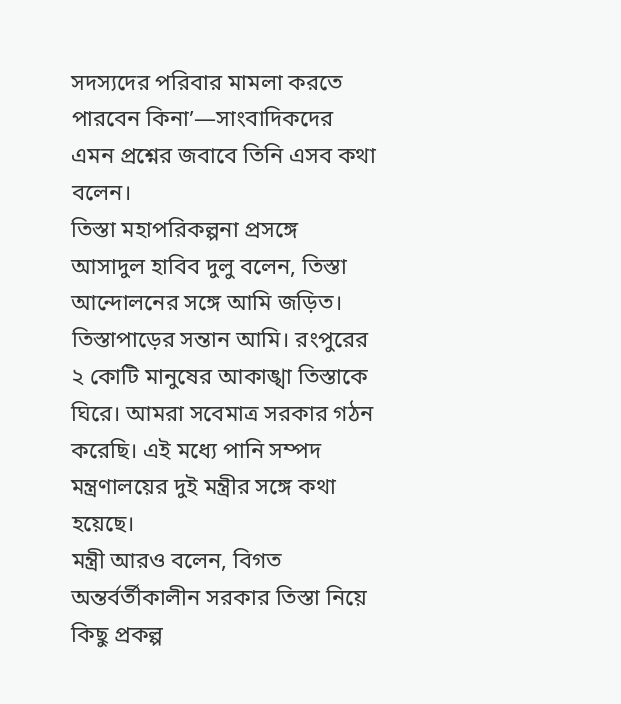সদস্যদের পরিবার মামলা করতে পারবেন কিনা’—সাংবাদিকদের এমন প্রশ্নের জবাবে তিনি এসব কথা বলেন।
তিস্তা মহাপরিকল্পনা প্রসঙ্গে আসাদুল হাবিব দুলু বলেন, তিস্তা আন্দোলনের সঙ্গে আমি জড়িত। তিস্তাপাড়ের সন্তান আমি। রংপুরের ২ কোটি মানুষের আকাঙ্খা তিস্তাকে ঘিরে। আমরা সবেমাত্র সরকার গঠন করেছি। এই মধ্যে পানি সম্পদ মন্ত্রণালয়ের দুই মন্ত্রীর সঙ্গে কথা হয়েছে।
মন্ত্রী আরও বলেন, বিগত অন্তর্বর্তীকালীন সরকার তিস্তা নিয়ে কিছু প্রকল্প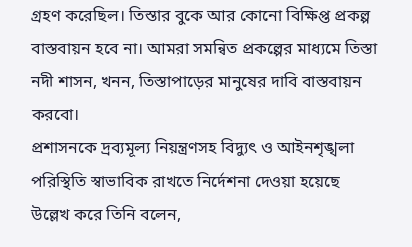গ্রহণ করেছিল। তিস্তার বুকে আর কোনো বিক্ষিপ্ত প্রকল্প বাস্তবায়ন হবে না। আমরা সমন্বিত প্রকল্পের মাধ্যমে তিস্তা নদী শাসন, খনন, তিস্তাপাড়ের মানুষের দাবি বাস্তবায়ন করবো।
প্রশাসনকে দ্রব্যমূল্য নিয়ন্ত্রণসহ বিদ্যুৎ ও আইনশৃঙ্খলা পরিস্থিতি স্বাভাবিক রাখতে নির্দেশনা দেওয়া হয়েছে উল্লেখ করে তিনি বলেন,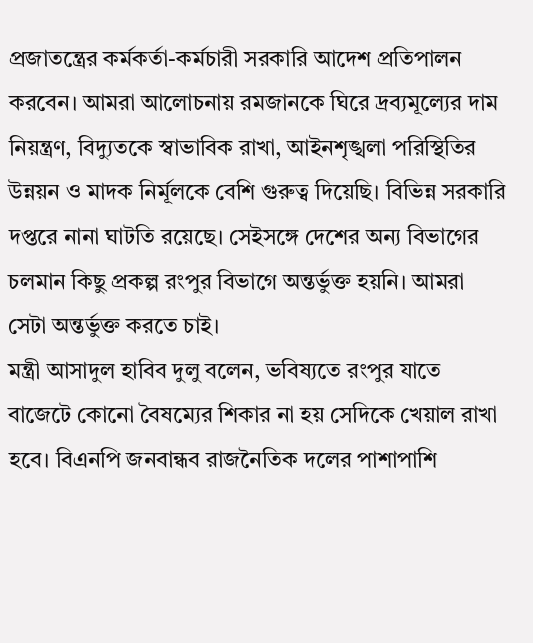প্রজাতন্ত্রের কর্মকর্তা-কর্মচারী সরকারি আদেশ প্রতিপালন করবেন। আমরা আলোচনায় রমজানকে ঘিরে দ্রব্যমূল্যের দাম নিয়ন্ত্রণ, বিদ্যুতকে স্বাভাবিক রাখা, আইনশৃঙ্খলা পরিস্থিতির উন্নয়ন ও মাদক নির্মূলকে বেশি গুরুত্ব দিয়েছি। বিভিন্ন সরকারি দপ্তরে নানা ঘাটতি রয়েছে। সেইসঙ্গে দেশের অন্য বিভাগের চলমান কিছু প্রকল্প রংপুর বিভাগে অন্তর্ভুক্ত হয়নি। আমরা সেটা অন্তর্ভুক্ত করতে চাই।
মন্ত্রী আসাদুল হাবিব দুলু বলেন, ভবিষ্যতে রংপুর যাতে বাজেটে কোনো বৈষম্যের শিকার না হয় সেদিকে খেয়াল রাখা হবে। বিএনপি জনবান্ধব রাজনৈতিক দলের পাশাপাশি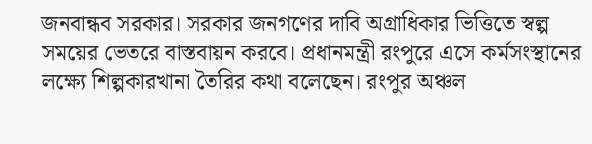জনবান্ধব সরকার। সরকার জনগণের দাবি অগ্রাধিকার ভিত্তিতে স্বল্প সময়ের ভেতরে বাস্তবায়ন করবে। প্রধানমন্ত্রী রংপুরে এসে কর্মসংস্থানের লক্ষ্যে শিল্পকারখানা তৈরির কথা বলেছেন। রংপুর অঞ্চল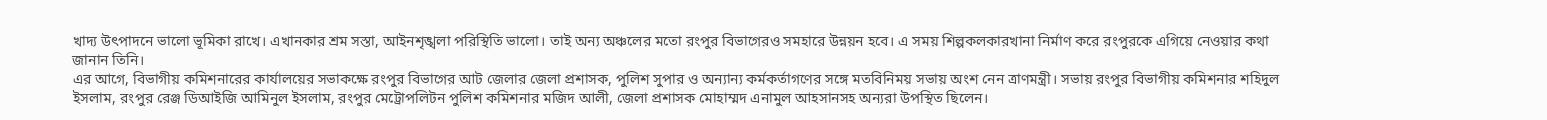খাদ্য উৎপাদনে ভালো ভূমিকা রাখে। এখানকার শ্রম সস্তা, আইনশৃঙ্খলা পরিস্থিতি ভালো। তাই অন্য অঞ্চলের মতো রংপুর বিভাগেরও সমহারে উন্নয়ন হবে। এ সময় শিল্পকলকারখানা নির্মাণ করে রংপুরকে এগিয়ে নেওয়ার কথা জানান তিনি।
এর আগে, বিভাগীয় কমিশনারের কার্যালয়ের সভাকক্ষে রংপুর বিভাগের আট জেলার জেলা প্রশাসক, পুলিশ সুপার ও অন্যান্য কর্মকর্তাগণের সঙ্গে মতবিনিময় সভায় অংশ নেন ত্রাণমন্ত্রী। সভায় রংপুর বিভাগীয় কমিশনার শহিদুল ইসলাম, রংপুর রেঞ্জ ডিআইজি আমিনুল ইসলাম, রংপুর মেট্রোপলিটন পুলিশ কমিশনার মজিদ আলী, জেলা প্রশাসক মোহাম্মদ এনামুল আহসানসহ অন্যরা উপস্থিত ছিলেন।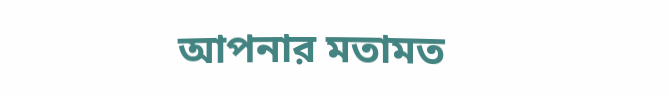আপনার মতামত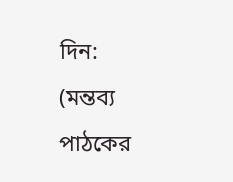দিন:
(মন্তব্য পাঠকের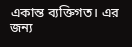একান্ত ব্যক্তিগত। এর জন্য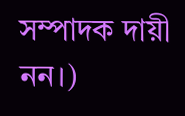সম্পাদক দায়ী নন।)